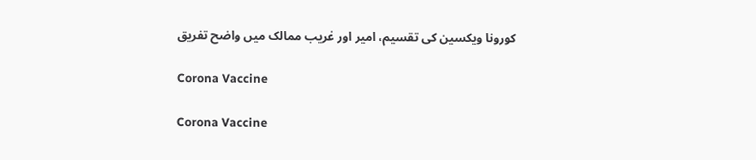کورونا ویکسین کی تقسیم، امیر اور غریب ممالک میں واضح تفریق

Corona Vaccine

Corona Vaccine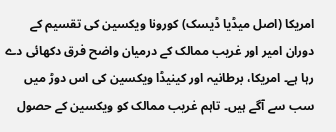امریکا (اصل میڈیا ڈیسک) کورونا ویکسین کی تقسیم کے دوران امیر اور غریب ممالک کے درمیان واضح فرق دکھائی دے رہا ہے۔ امریکا، برطانیہ اور کینیڈا ویکسین کی اس دوڑ میں سب سے آگے ہیں۔ تاہم غریب ممالک کو ویکسین کے حصول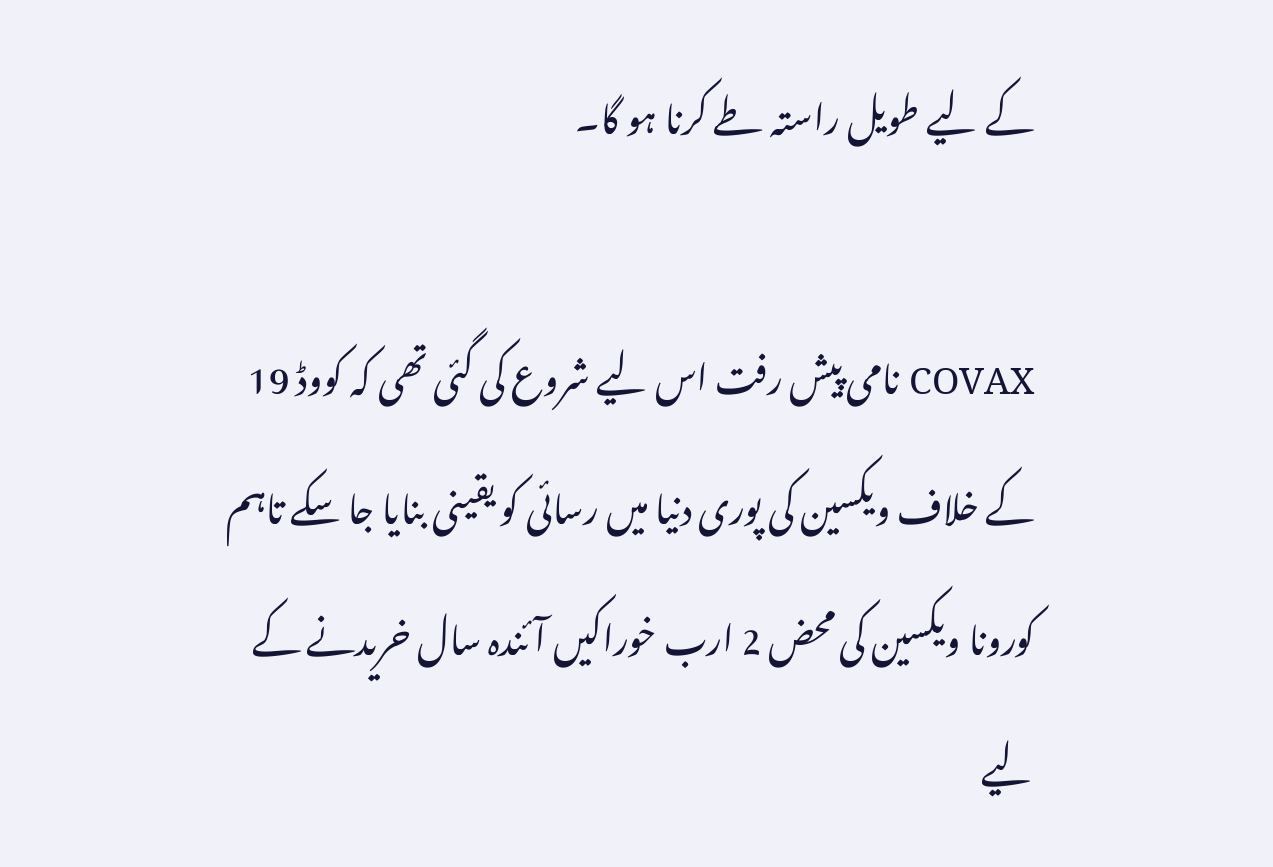کے لیے طویل راستہ طے کرنا ہو گا۔

COVAX نامی پیش رفت اس لیے شروع کی گئی تھی کہ کووڈ 19 کے خلاف ویکسین کی پوری دنیا میں رسائی کو یقینی بنایا جا سکے تاہم کورونا ویکسین کی محض 2 ارب خوراکیں آئندہ سال خریدنے کے لیے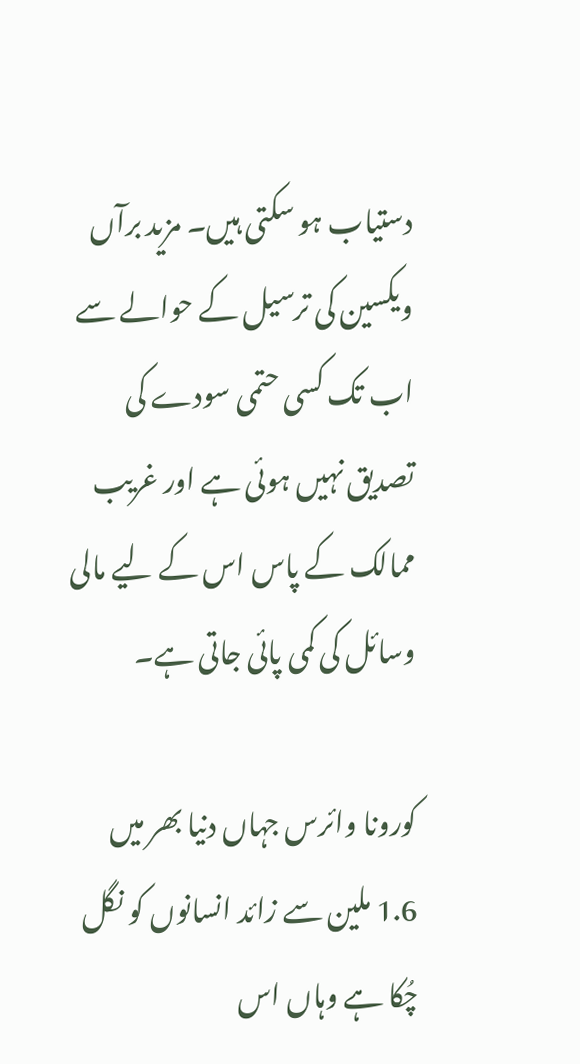دستیاب ہو سکتی ہیں۔ مزید برآں ویکسین کی ترسیل کے حوالے سے اب تک کسی حتمی سودے کی تصدیق نہیں ہوئی ہے اور غریب ممالک کے پاس اس کے لیے مالی وسائل کی کمی پائی جاتی ہے۔

کورونا وائرس جہاں دنیا بھر میں 1.6 ملین سے زائد انسانوں کو نگل چُکا ہے وہاں اس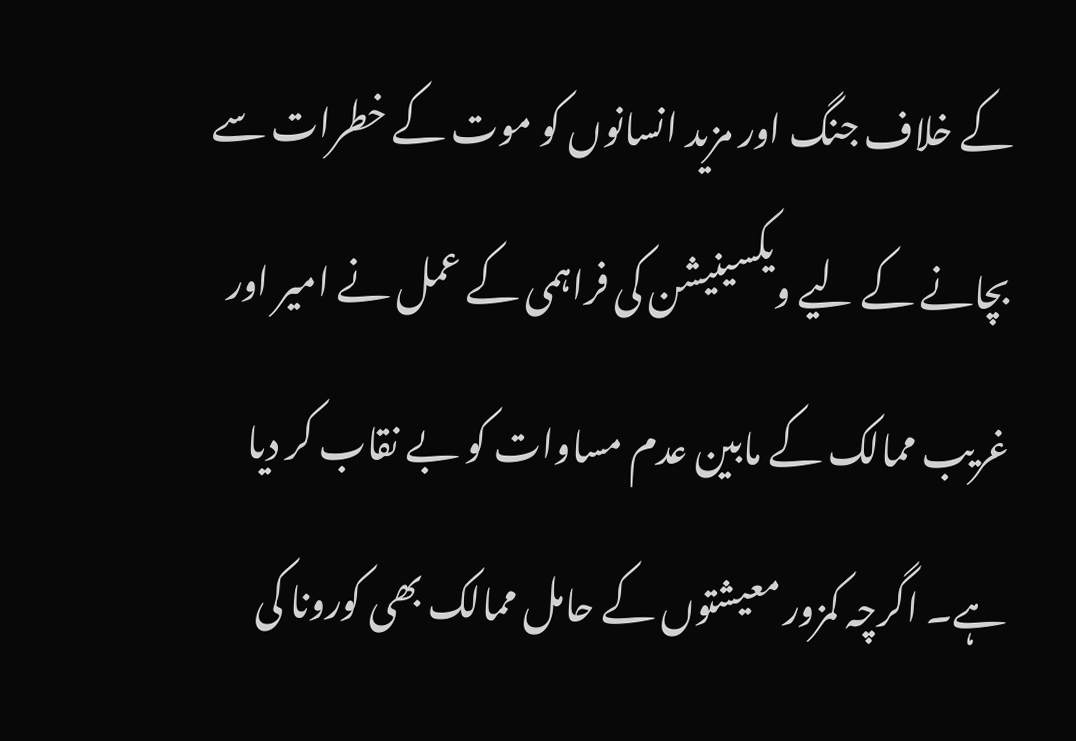کے خلاف جنگ اور مزید انسانوں کو موت کے خطرات سے بچانے کے لیے ویکسینیشن کی فراہمی کے عمل نے امیر اور غریب ممالک کے مابین عدم مساوات کو بے نقاب کر دیا ہے۔ اگرچہ کمزور معیشتوں کے حامل ممالک بھی کورونا کی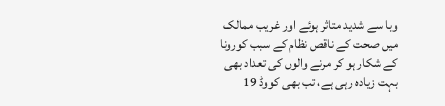وبا سے شدید متاثر ہوئے اور غریب ممالک میں صحت کے ناقص نظام کے سبب کورونا کے شکار ہو کر مرنے والوں کی تعداد بھی بہت زیادہ رہی ہے، تب بھی کووڈ 19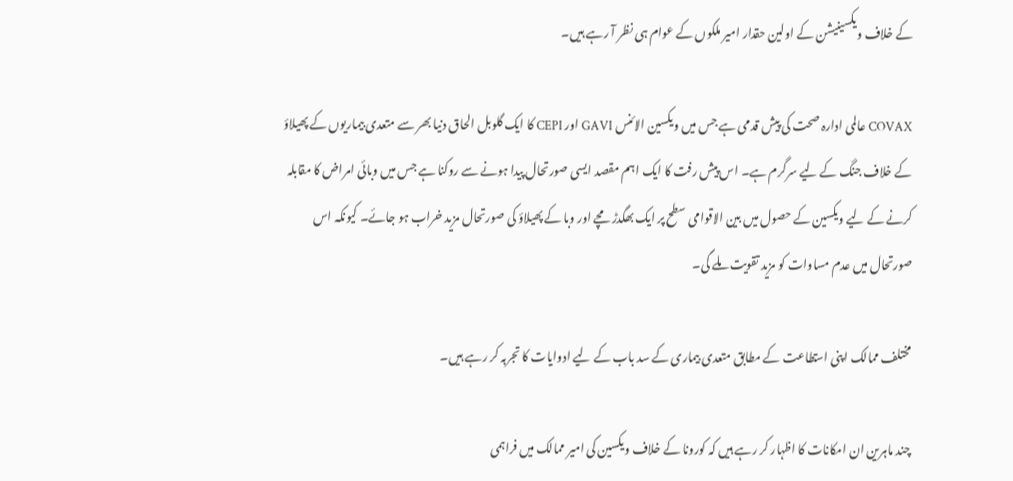کے خلاف ویکسینیشن کے اولین حقدار امیر ملکوں کے عوام ہی نظر آ رہے ہیں۔

COVAX عالمی ادارہ صحت کی پیش قدمی ہے جس میں ویکسین الائنس GAVI اور CEPI کا ایک گلوبل الحاق دنیا بھر سے متعدی بیماریوں کے پھیلاؤ کے خلاف جنگ کے لیے سرگرم ہے۔ اس پیش رفت کا ایک اہم مقصد ایسی صورتحال پیدا ہونے سے روکنا ہے جس میں وبائی امراض کا مقابلہ کرنے کے لیے ویکسین کے حصول میں بین الاقوامی سطح پر ایک بھگدڑ مچے اور وبا کے پھیلاؤ کی صورتحال مزید خراب ہو جائے۔ کیونکہ اس صورتحال میں عدم مساوات کو مزید تقویت ملے گی۔

مختلف ممالک اپنی استطاعت کے مطابق متعدی بیماری کے سد باب کے لیے ادوایات کا تجربہ کر رہے ہیں۔

چند ماہرین ان امکانات کا اظہار کر رہے ہیں کہ کورونا کے خلاف ویکسین کی امیر ممالک میں فراہمی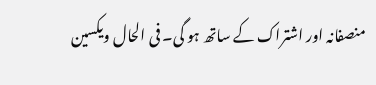منصفانہ اور اشتراک کے ساتھ ہو گی۔ فی الحال ویکسین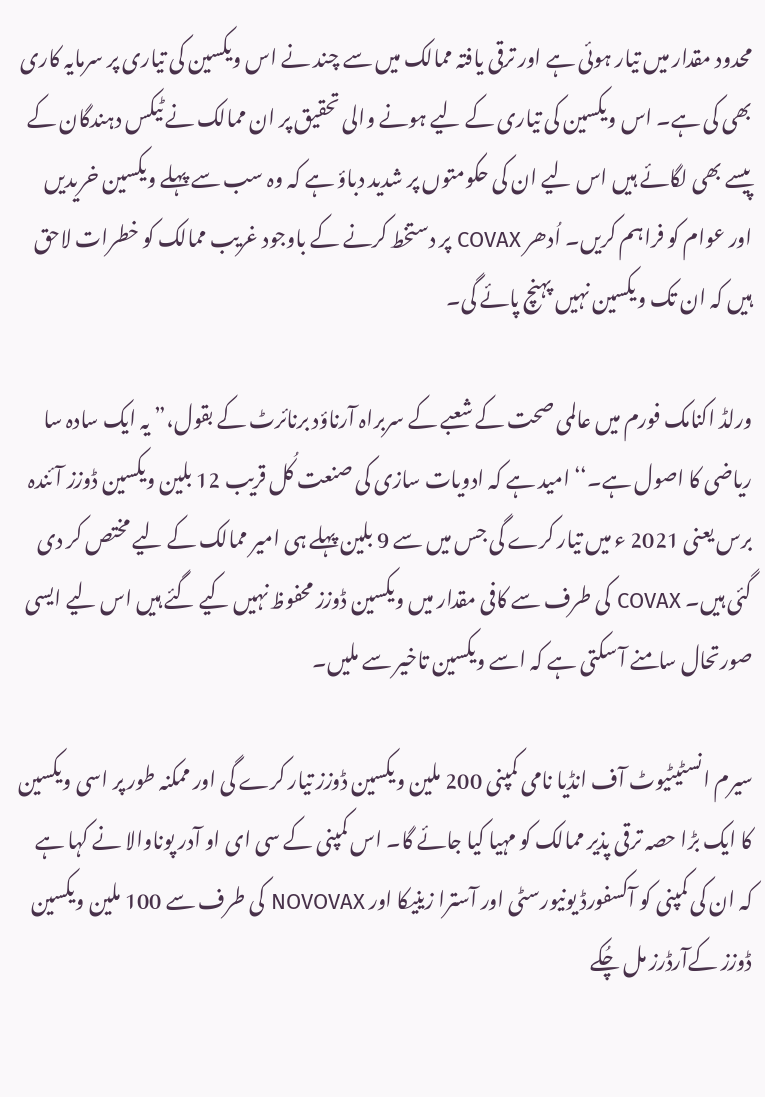محدود مقدار میں تیار ہوئی ہے اور ترقی یافتہ ممالک میں سے چند نے اس ویکسین کی تیاری پر سرمایہ کاری بھی کی ہے۔ اس ویکسین کی تیاری کے لیے ہونے والی تحقیق پر ان ممالک نے ٹیکس دہندگان کے پیسے بھی لگائے ہیں اس لیے ان کی حکومتوں پر شدید دباؤ ہے کہ وہ سب سے پہلے ویکسین خریدیں اور عوام کو فراہم کریں۔ اُدھر COVAX پر دستخط کرنے کے باوجود غریب ممالک کو خطرات لاحق ہیں کہ ان تک ویکسین نہیں پہنچ پائے گی۔

ورلڈ اکنامک فورم میں عالمی صحت کے شعبے کے سربراہ آرناؤد برنائرٹ کے بقول،” یہ ایک سادہ سا ریاضی کا اصول ہے۔‘‘ امید ہے کہ ادویات سازی کی صنعت کُل قریب 12 بلین ویکسین ڈوزز آئندہ برس یعنی 2021 ء میں تیار کرے گی جس میں سے 9 بلین پہلے ہی امیر ممالک کے لیے مختص کر دی گئی ہیں۔ COVAX کی طرف سے کافی مقدار میں ویکسین ڈوزز محفوظ نہیں کیے گئے ہیں اس لیے ایسی صورتحال سامنے آ سکتی ہے کہ اسے ویکسین تاخیر سے ملیں۔

سیرم انسٹیٹیوٹ آف انڈیا نامی کمپنی 200 ملین ویکسین ڈوزز تیار کرے گی اور ممکنہ طور پر اسی ویکسین کا ایک بڑا حصہ ترقی پذیر ممالک کو مہیا کیا جائے گا۔ اس کمپنی کے سی ای او آدر پوناوالا نے کہا ہے کہ ان کی کمپنی کو آکسفورڈ یونیورسٹی اور آسترا زینیکا اور NOVOVAX کی طرف سے 100 ملین ویکسین ڈوزز کےآرڈرز مل چُکے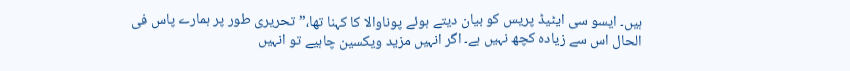ہیں۔ ایسو سی ایٹیڈ پریس کو بیان دیتے ہوئے پوناوالا کا کہنا تھا،” تحریری طور پر ہمارے پاس فی الحال اس سے زیادہ کچھ نہیں ہے۔ اگر انہیں مزید ویکسین چاہیے تو انہیں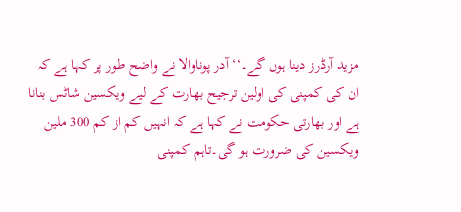مزید آرڈرز دینا ہوں گے۔‘‘ آدر پوناوالا نے واضح طور پر کہا ہے کہ ان کی کمپنی کی اولین ترجیح بھارت کے لیے ویکسین شاٹس بنانا ہے اور بھارتی حکومت نے کہا ہے کہ انہیں کم از کم 300 ملین ویکسین کی ضرورت ہو گی۔تاہم کمپنی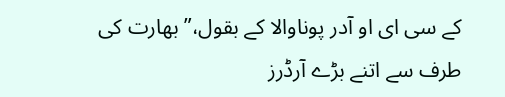کے سی ای او آدر پوناوالا کے بقول،”بھارت کی طرف سے اتنے بڑے آرڈرز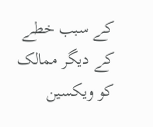کے سبب خطے کے دیگر ممالک کو ویکسین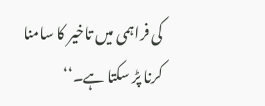کی فراہمی میں تاخیر کا سامنا کرنا پڑ سکتا ہے۔‘‘